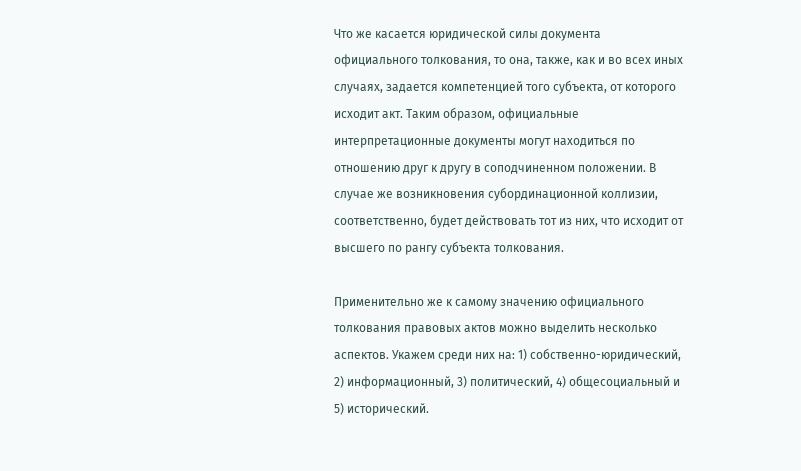Что же касается юридической силы документа официального толкования, то она, также, как и во всех иных случаях, задается компетенцией того субъекта, от которого исходит акт. Таким образом, официальные интерпретационные документы могут находиться по отношению друг к другу в соподчиненном положении. В случае же возникновения субординационной коллизии, соответственно, будет действовать тот из них, что исходит от высшего по рангу субъекта толкования.

Применительно же к самому значению официального толкования правовых актов можно выделить несколько аспектов. Укажем среди них на: 1) собственно-юридический, 2) информационный, 3) политический, 4) общесоциальный и 5) исторический.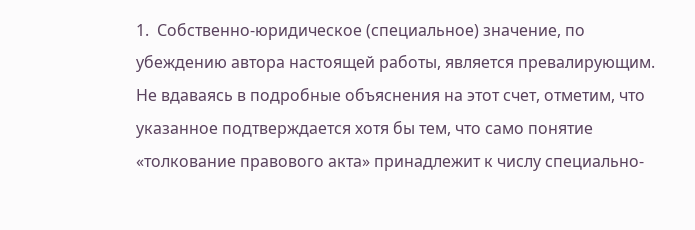1.  Собственно-юридическое (специальное) значение, по убеждению автора настоящей работы, является превалирующим. Не вдаваясь в подробные объяснения на этот счет, отметим, что указанное подтверждается хотя бы тем, что само понятие «толкование правового акта» принадлежит к числу специально-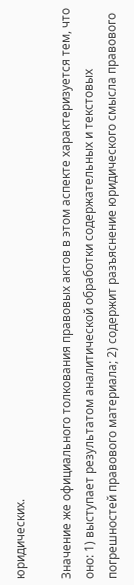юридических.

Значение же официального толкования правовых актов в этом аспекте характеризуется тем, что оно: 1) выступает результатом аналитической обработки содержательных и текстовых погрешностей правового материала; 2) содержит разъяснение юридического смысла правового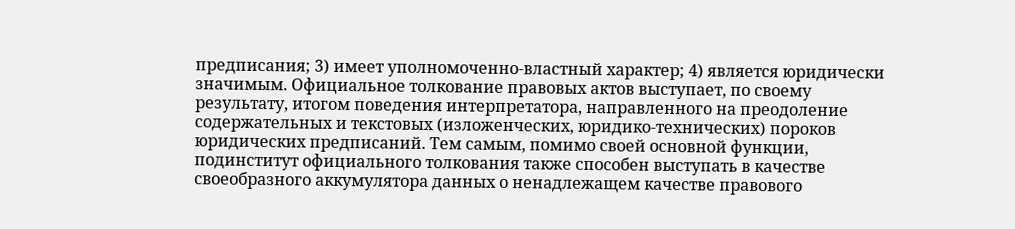предписания; 3) имеет уполномоченно-властный характер; 4) является юридически значимым. Официальное толкование правовых актов выступает, по своему результату, итогом поведения интерпретатора, направленного на преодоление содержательных и текстовых (изложенческих, юридико-технических) пороков юридических предписаний. Тем самым, помимо своей основной функции, подинститут официального толкования также способен выступать в качестве своеобразного аккумулятора данных о ненадлежащем качестве правового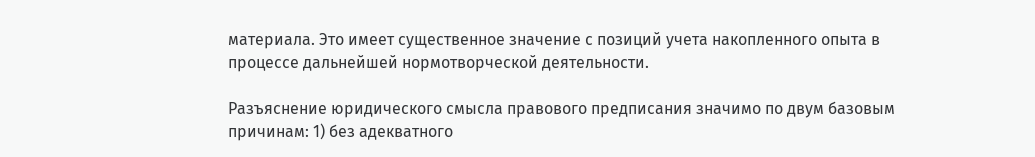материала. Это имеет существенное значение с позиций учета накопленного опыта в процессе дальнейшей нормотворческой деятельности.

Разъяснение юридического смысла правового предписания значимо по двум базовым причинам: 1) без адекватного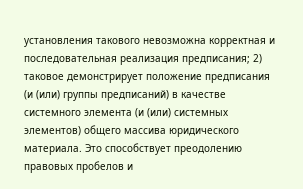установления такового невозможна корректная и последовательная реализация предписания; 2) таковое демонстрирует положение предписания (и (или) группы предписаний) в качестве системного элемента (и (или) системных элементов) общего массива юридического материала. Это способствует преодолению правовых пробелов и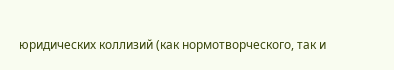юридических коллизий (как нормотворческого, так и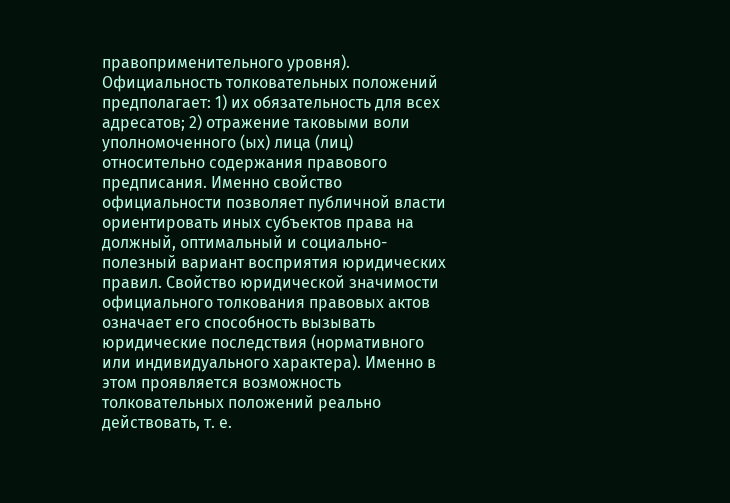правоприменительного уровня). Официальность толковательных положений предполагает: 1) их обязательность для всех адресатов; 2) отражение таковыми воли уполномоченного (ых) лица (лиц) относительно содержания правового предписания. Именно свойство официальности позволяет публичной власти ориентировать иных субъектов права на должный, оптимальный и социально-полезный вариант восприятия юридических правил. Свойство юридической значимости официального толкования правовых актов означает его способность вызывать юридические последствия (нормативного или индивидуального характера). Именно в этом проявляется возможность толковательных положений реально действовать, т. е.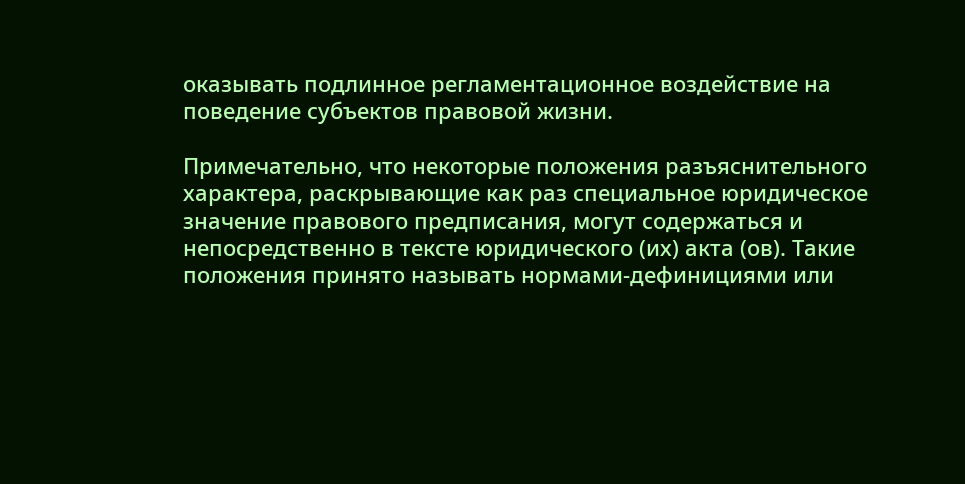оказывать подлинное регламентационное воздействие на поведение субъектов правовой жизни.

Примечательно, что некоторые положения разъяснительного характера, раскрывающие как раз специальное юридическое значение правового предписания, могут содержаться и непосредственно в тексте юридического (их) акта (ов). Такие положения принято называть нормами-дефинициями или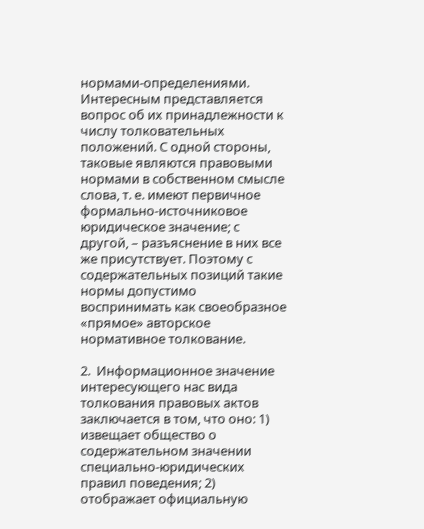нормами-определениями. Интересным представляется вопрос об их принадлежности к числу толковательных положений. С одной стороны, таковые являются правовыми нормами в собственном смысле слова, т. е. имеют первичное формально-источниковое юридическое значение; с другой, – разъяснение в них все же присутствует. Поэтому с содержательных позиций такие нормы допустимо воспринимать как своеобразное «прямое» авторское нормативное толкование.

2.  Информационное значение интересующего нас вида толкования правовых актов заключается в том, что оно: 1) извещает общество о содержательном значении специально-юридических правил поведения; 2) отображает официальную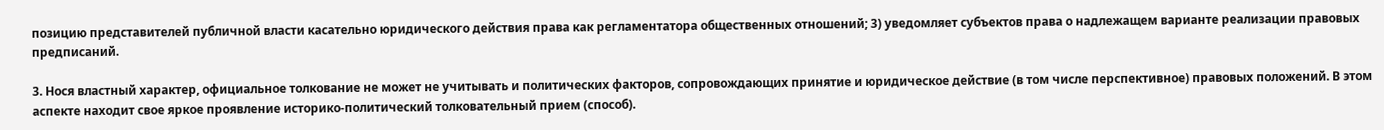позицию представителей публичной власти касательно юридического действия права как регламентатора общественных отношений; 3) уведомляет субъектов права о надлежащем варианте реализации правовых предписаний.

3. Нося властный характер, официальное толкование не может не учитывать и политических факторов, сопровождающих принятие и юридическое действие (в том числе перспективное) правовых положений. В этом аспекте находит свое яркое проявление историко-политический толковательный прием (способ).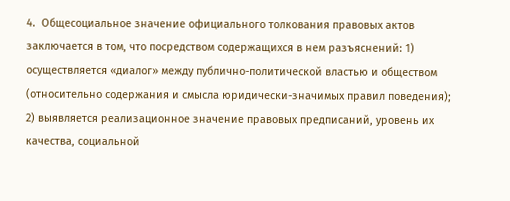4.  Общесоциальное значение официального толкования правовых актов заключается в том, что посредством содержащихся в нем разъяснений: 1) осуществляется «диалог» между публично-политической властью и обществом (относительно содержания и смысла юридически-значимых правил поведения); 2) выявляется реализационное значение правовых предписаний, уровень их качества, социальной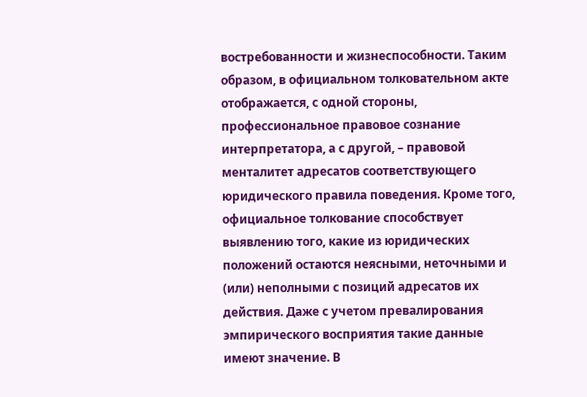востребованности и жизнеспособности. Таким образом, в официальном толковательном акте отображается, с одной стороны, профессиональное правовое сознание интерпретатора, а с другой, – правовой менталитет адресатов соответствующего юридического правила поведения. Кроме того, официальное толкование способствует выявлению того, какие из юридических положений остаются неясными, неточными и (или) неполными с позиций адресатов их действия. Даже с учетом превалирования эмпирического восприятия такие данные имеют значение. В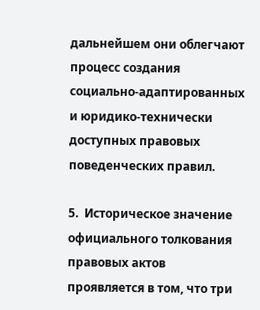дальнейшем они облегчают процесс создания социально-адаптированных и юридико-технически доступных правовых поведенческих правил.

5.  Историческое значение официального толкования правовых актов проявляется в том, что три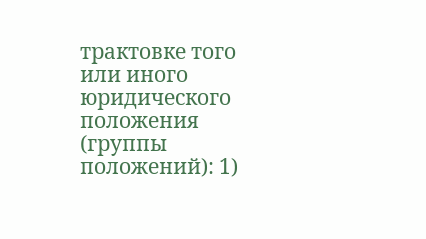трактовке того или иного юридического положения (группы положений): 1)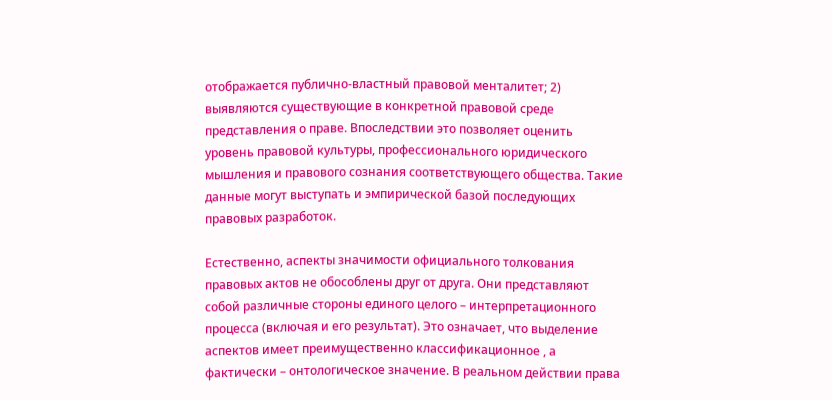отображается публично-властный правовой менталитет; 2) выявляются существующие в конкретной правовой среде представления о праве. Впоследствии это позволяет оценить уровень правовой культуры, профессионального юридического мышления и правового сознания соответствующего общества. Такие данные могут выступать и эмпирической базой последующих правовых разработок.

Естественно, аспекты значимости официального толкования правовых актов не обособлены друг от друга. Они представляют собой различные стороны единого целого – интерпретационного процесса (включая и его результат). Это означает, что выделение аспектов имеет преимущественно классификационное , а фактически – онтологическое значение. В реальном действии права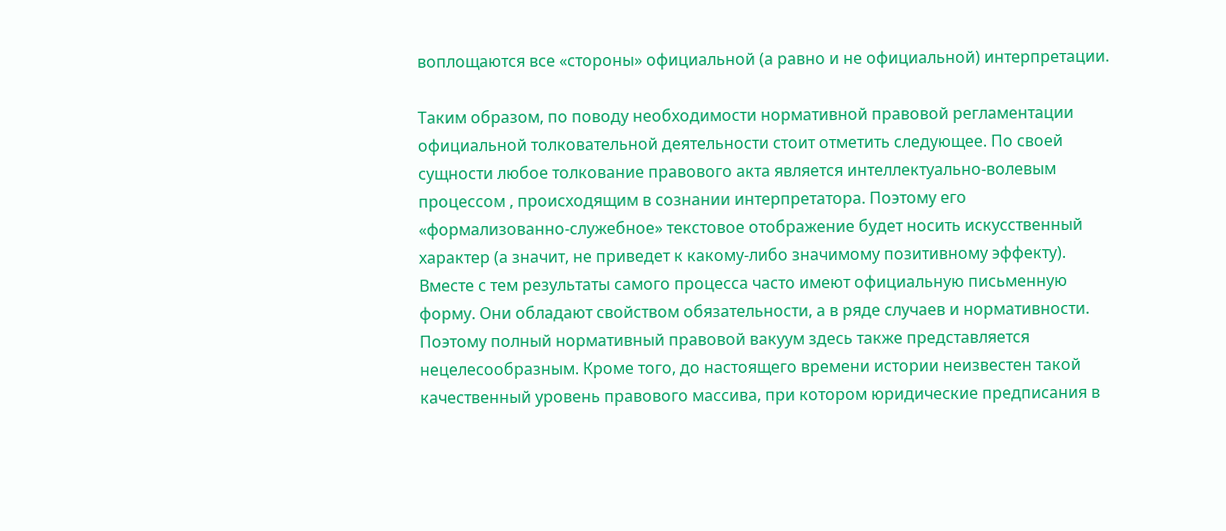воплощаются все «стороны» официальной (а равно и не официальной) интерпретации.

Таким образом, по поводу необходимости нормативной правовой регламентации официальной толковательной деятельности стоит отметить следующее. По своей сущности любое толкование правового акта является интеллектуально-волевым процессом , происходящим в сознании интерпретатора. Поэтому его «формализованно-служебное» текстовое отображение будет носить искусственный характер (а значит, не приведет к какому-либо значимому позитивному эффекту). Вместе с тем результаты самого процесса часто имеют официальную письменную форму. Они обладают свойством обязательности, а в ряде случаев и нормативности. Поэтому полный нормативный правовой вакуум здесь также представляется нецелесообразным. Кроме того, до настоящего времени истории неизвестен такой качественный уровень правового массива, при котором юридические предписания в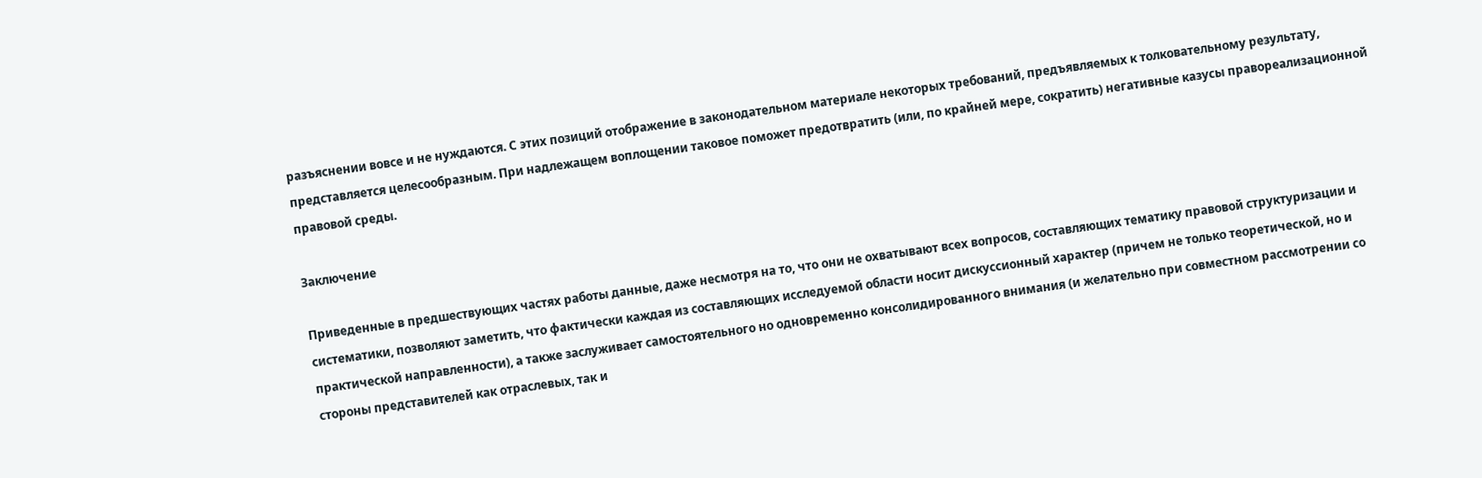разъяснении вовсе и не нуждаются. С этих позиций отображение в законодательном материале некоторых требований, предъявляемых к толковательному результату, представляется целесообразным. При надлежащем воплощении таковое поможет предотвратить (или, по крайней мере, сократить) негативные казусы правореализационной правовой среды.

Заключение

Приведенные в предшествующих частях работы данные, даже несмотря на то, что они не охватывают всех вопросов, составляющих тематику правовой структуризации и систематики, позволяют заметить, что фактически каждая из составляющих исследуемой области носит дискуссионный характер (причем не только теоретической, но и практической направленности), а также заслуживает самостоятельного но одновременно консолидированного внимания (и желательно при совместном рассмотрении со стороны представителей как отраслевых, так и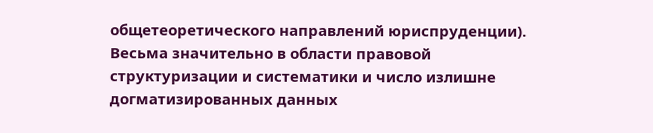общетеоретического направлений юриспруденции). Весьма значительно в области правовой структуризации и систематики и число излишне догматизированных данных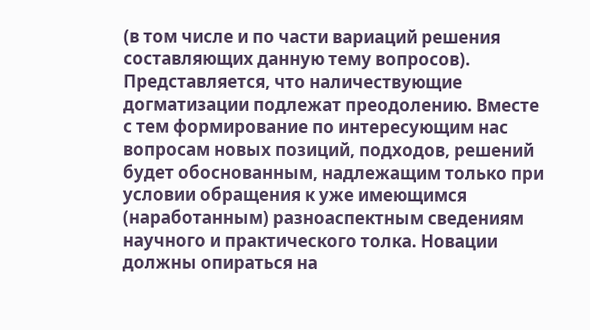(в том числе и по части вариаций решения составляющих данную тему вопросов). Представляется, что наличествующие догматизации подлежат преодолению. Вместе с тем формирование по интересующим нас вопросам новых позиций, подходов, решений будет обоснованным, надлежащим только при условии обращения к уже имеющимся (наработанным) разноаспектным сведениям научного и практического толка. Новации должны опираться на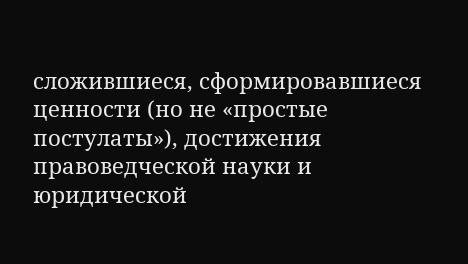сложившиеся, сформировавшиеся ценности (но не «простые постулаты»), достижения правоведческой науки и юридической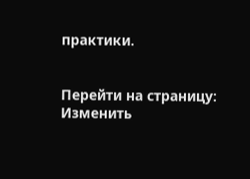практики.


Перейти на страницу:
Изменить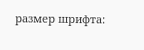размер шрифта: